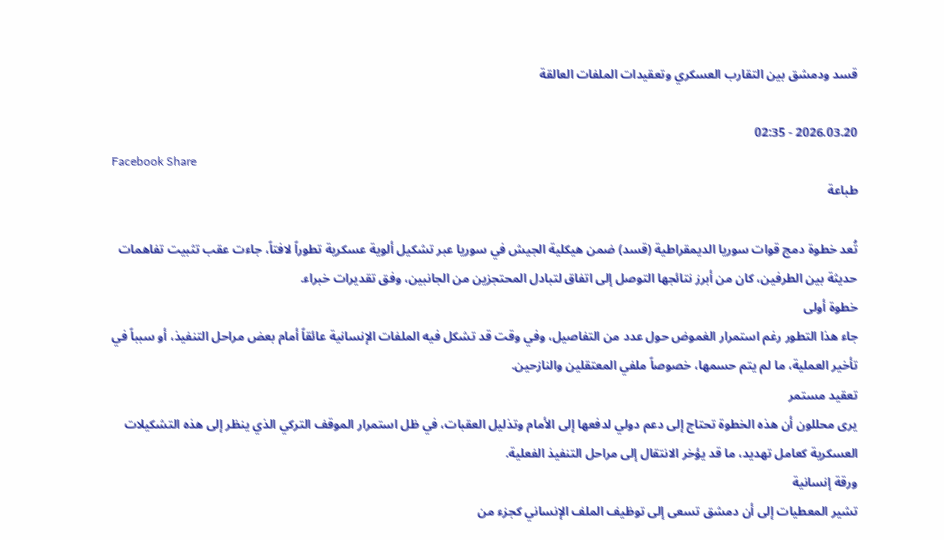قسد ودمشق بين التقارب العسكري وتعقيدات الملفات العالقة

2026.03.20 - 02:35
Facebook Share
طباعة

تُعد خطوة دمج قوات سوريا الديمقراطية (قسد) ضمن هيكلية الجيش في سوريا عبر تشكيل ألوية عسكرية تطوراً لافتاً، جاءت عقب تثبيت تفاهمات حديثة بين الطرفين، كان من أبرز نتائجها التوصل إلى اتفاق لتبادل المحتجزين من الجانبين، وفق تقديرات خبراء.
خطوة أولى
جاء هذا التطور رغم استمرار الغموض حول عدد من التفاصيل، وفي وقت قد تشكل فيه الملفات الإنسانية عائقاً أمام بعض مراحل التنفيذ، أو سبباً في تأخير العملية، ما لم يتم حسمها، خصوصاً ملفي المعتقلين والنازحين.
تعقيد مستمر
يرى محللون أن هذه الخطوة تحتاج إلى دعم دولي لدفعها إلى الأمام وتذليل العقبات، في ظل استمرار الموقف التركي الذي ينظر إلى هذه التشكيلات العسكرية كعامل تهديد، ما قد يؤخر الانتقال إلى مراحل التنفيذ الفعلية.
ورقة إنسانية
تشير المعطيات إلى أن دمشق تسعى إلى توظيف الملف الإنساني كجزء من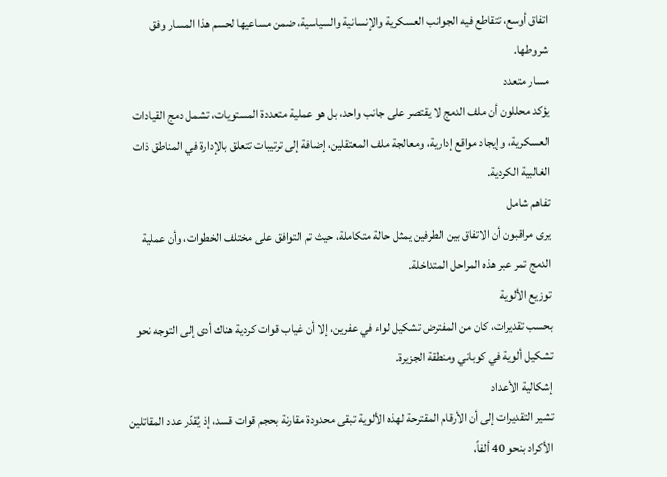اتفاق أوسع، تتقاطع فيه الجوانب العسكرية والإنسانية والسياسية، ضمن مساعيها لحسم هذا المسار وفق شروطها.
مسار متعدد
يؤكد محللون أن ملف الدمج لا يقتصر على جانب واحد، بل هو عملية متعددة المستويات، تشمل دمج القيادات العسكرية، وإيجاد مواقع إدارية، ومعالجة ملف المعتقلين، إضافة إلى ترتيبات تتعلق بالإدارة في المناطق ذات الغالبية الكردية.
تفاهم شامل
يرى مراقبون أن الاتفاق بين الطرفين يمثل حالة متكاملة، حيث تم التوافق على مختلف الخطوات، وأن عملية الدمج تمر عبر هذه المراحل المتداخلة.
توزيع الألوية
بحسب تقديرات، كان من المفترض تشكيل لواء في عفرين، إلا أن غياب قوات كردية هناك أدى إلى التوجه نحو تشكيل ألوية في كوباني ومنطقة الجزيرة.
إشكالية الأعداد
تشير التقديرات إلى أن الأرقام المقترحة لهذه الألوية تبقى محدودة مقارنة بحجم قوات قسد، إذ يُقدّر عدد المقاتلين الأكراد بنحو 40 ألفاً،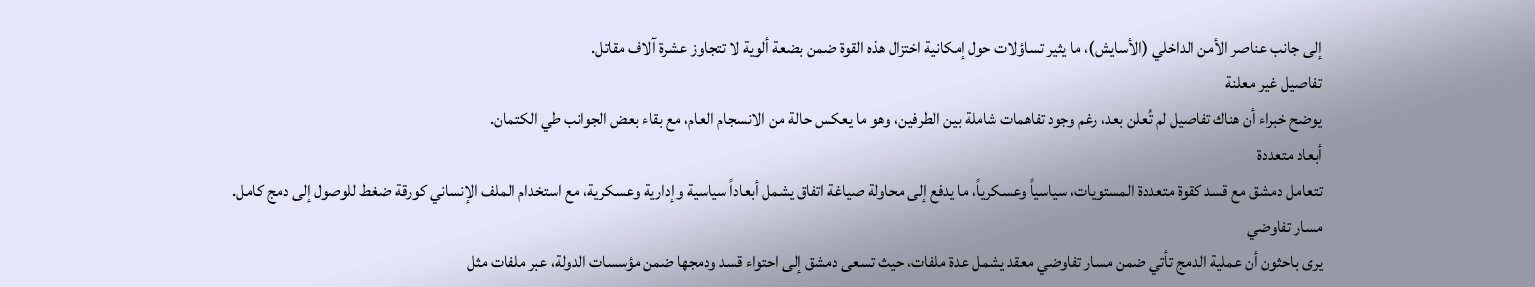إلى جانب عناصر الأمن الداخلي (الأسايش)، ما يثير تساؤلات حول إمكانية اختزال هذه القوة ضمن بضعة ألوية لا تتجاوز عشرة آلاف مقاتل.
تفاصيل غير معلنة
يوضح خبراء أن هناك تفاصيل لم تُعلن بعد، رغم وجود تفاهمات شاملة بين الطرفين، وهو ما يعكس حالة من الانسجام العام، مع بقاء بعض الجوانب طي الكتمان.
أبعاد متعددة
تتعامل دمشق مع قسد كقوة متعددة المستويات، سياسياً وعسكرياً، ما يدفع إلى محاولة صياغة اتفاق يشمل أبعاداً سياسية وإدارية وعسكرية، مع استخدام الملف الإنساني كورقة ضغط للوصول إلى دمج كامل.
مسار تفاوضي
يرى باحثون أن عملية الدمج تأتي ضمن مسار تفاوضي معقد يشمل عدة ملفات، حيث تسعى دمشق إلى احتواء قسد ودمجها ضمن مؤسسات الدولة، عبر ملفات مثل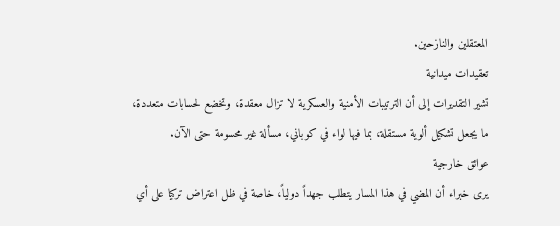المعتقلين والنازحين.
تعقيدات ميدانية
تشير التقديرات إلى أن الترتيبات الأمنية والعسكرية لا تزال معقدة، وتخضع لحسابات متعددة، ما يجعل تشكيل ألوية مستقلة، بما فيها لواء في كوباني، مسألة غير محسومة حتى الآن.
عوائق خارجية
يرى خبراء أن المضي في هذا المسار يتطلب جهداً دولياً، خاصة في ظل اعتراض تركيا على أي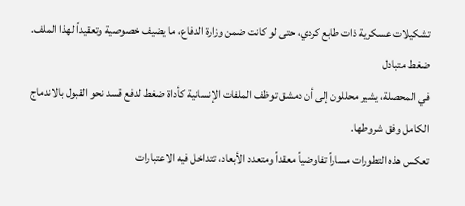تشكيلات عسكرية ذات طابع كردي، حتى لو كانت ضمن وزارة الدفاع، ما يضيف خصوصية وتعقيداً لهذا الملف.
ضغط متبادل
في المحصلة، يشير محللون إلى أن دمشق توظف الملفات الإنسانية كأداة ضغط لدفع قسد نحو القبول بالاندماج الكامل وفق شروطها.
تعكس هذه التطورات مساراً تفاوضياً معقداً ومتعدد الأبعاد، تتداخل فيه الاعتبارات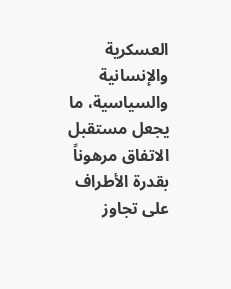العسكرية والإنسانية والسياسية، ما يجعل مستقبل الاتفاق مرهوناً بقدرة الأطراف على تجاوز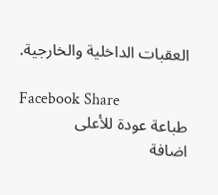العقبات الداخلية والخارجية.

Facebook Share
طباعة عودة للأعلى
اضافة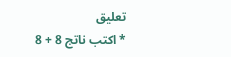تعليق
* اكتب ناتج 8 + 8